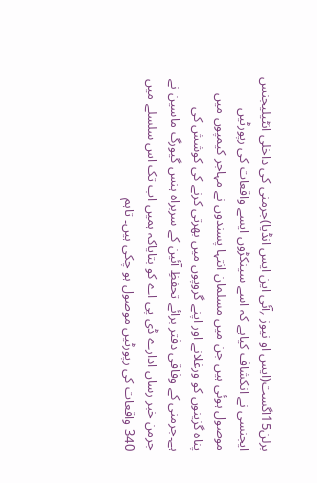برلن15اگست(ایس او نیوز ؍آئی این ایس انڈیا)جرمنی کی داخلی انٹیلیجنس ایجنسی نے انکشاف کیاہے کہ اسے سینکڑوں ایسے واقعات کی رپورٹیں موصول ہوئی ہیں جن میں مسلمان انتہا پسندوں نے مہاجر کیمپوں میں پناہ گزینوں کو ورغلانے اور اپنے گروپوں میں بھرتی کرنے کی کوشش کی ہے۔جرمنی کے وفاقی دفتر برائے تحفظِ آئین کے سربراہ ہنس گیورگ ماسین نے جرمن خبر رساں ادارے ڈی پی اے کو بتایاکہ ہمیں اب تک اس سلسلے میں 340 واقعات کی رپورٹیں موصول ہو چکی ہیں۔ تاہم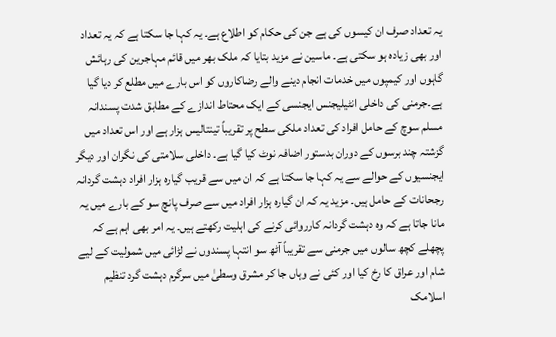یہ تعداد صرف ان کیسوں کی ہے جن کی حکام کو اطلاع ہے۔ یہ کہا جا سکتا ہے کہ یہ تعداد اور بھی زیادہ ہو سکتی ہے۔ ماسین نے مزید بتایا کہ ملک بھر میں قائم مہاجرین کی رہائش گاہوں اور کیمپوں میں خدمات انجام دینے والے رضاکاروں کو اس بارے میں مطلع کر دیا گیا ہے۔جرمنی کی داخلی انٹیلیجنس ایجنسی کے ایک محتاط اندازے کے مطابق شدت پسندانہ مسلم سوچ کے حامل افراد کی تعداد ملکی سطح پر تقریباً تینتالیس ہزار ہے اور اس تعداد میں گزشتہ چند برسوں کے دوران بدستور اضافہ نوٹ کیا گیا ہے۔ داخلی سلامتی کی نگران اور دیگر ایجنسیوں کے حوالے سے یہ کہا جا سکتا ہے کہ ان میں سے قریب گیارہ ہزار افراد دہشت گردانہ رجحانات کے حامل ہیں۔ مزید یہ کہ ان گیارہ ہزار افراد میں سے صرف پانچ سو کے بارے میں یہ مانا جاتا ہے کہ وہ دہشت گردانہ کارروائی کرنے کی اہلیت رکھتے ہیں۔ یہ امر بھی اہم ہے کہ پچھلے کچھ سالوں میں جرمنی سے تقریباً آٹھ سو انتہا پسندوں نے لڑائی میں شمولیت کے لیے شام اور عراق کا رخ کیا اور کئی نے وہاں جا کر مشرق وسطیٰ میں سرگرم دہشت گرد تنظیم اسلامک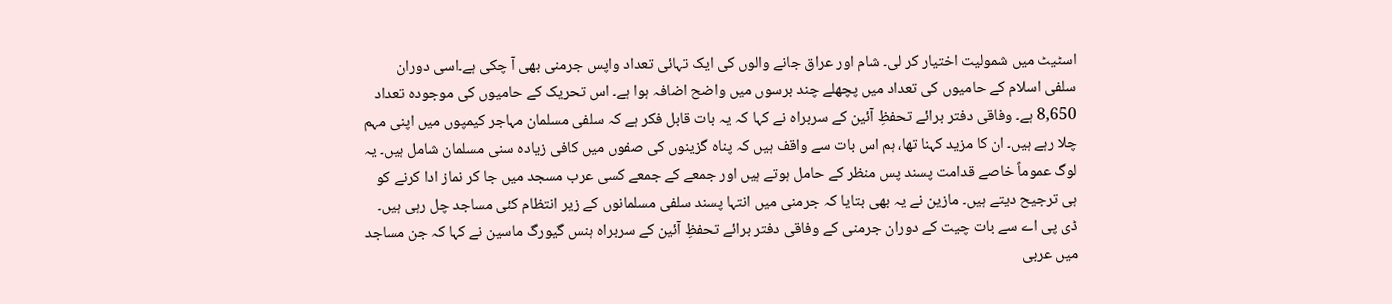اسٹیٹ میں شمولیت اختیار کر لی۔ شام اور عراق جانے والوں کی ایک تہائی تعداد واپس جرمنی بھی آ چکی ہے۔اسی دوران سلفی اسلام کے حامیوں کی تعداد میں پچھلے چند برسوں میں واضح اضافہ ہوا ہے۔ اس تحریک کے حامیوں کی موجودہ تعداد 8,650 ہے۔ وفاقی دفتر برائے تحفظِ آئین کے سربراہ نے کہا کہ یہ بات قابل فکر ہے کہ سلفی مسلمان مہاجر کیمپوں میں اپنی مہم چلا رہے ہیں۔ ان کا مزید کہنا تھا، ہم اس بات سے واقف ہیں کہ پناہ گزینوں کی صفوں میں کافی زیادہ سنی مسلمان شامل ہیں۔ یہ لوگ عموماً خاصے قدامت پسند پس منظر کے حامل ہوتے ہیں اور جمعے کے جمعے کسی عرب مسجد میں جا کر نماز ادا کرنے کو ہی ترجیح دیتے ہیں۔ مازین نے یہ بھی بتایا کہ جرمنی میں انتہا پسند سلفی مسلمانوں کے زیر انتظام کئی مساجد چل رہی ہیں۔
ڈی پی اے سے بات چیت کے دوران جرمنی کے وفاقی دفتر برائے تحفظِ آئین کے سربراہ ہنس گیورگ ماسین نے کہا کہ جن مساجد میں عربی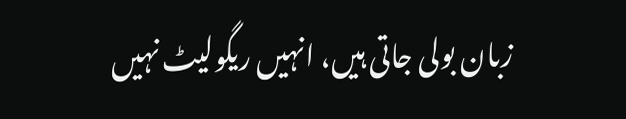زبان بولی جاتی ہیں، انہیں ریگولیٹ نہیں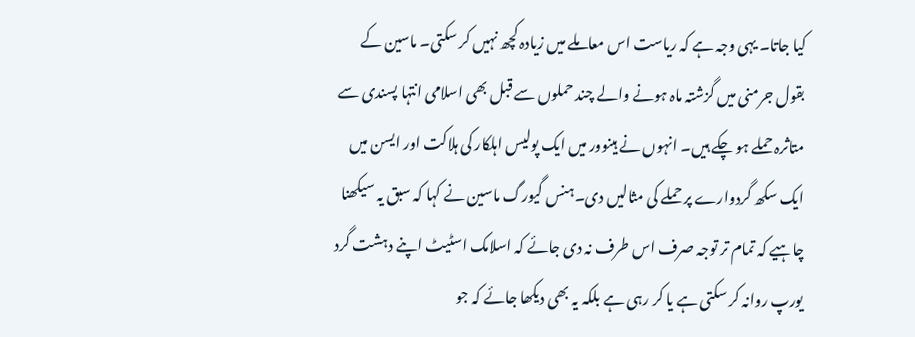کیا جاتا۔ یہی وجہ ہے کہ ریاست اس معاملے میں زیادہ کچھ نہیں کر سکتی۔ ماسین کے بقول جرمنی میں گزشتہ ماہ ہونے والے چند حملوں سے قبل بھی اسلامی انتہا پسندی سے متاثرہ حملے ہو چکے ہیں۔ انہوں نے ہینوور میں ایک پولیس اہلکار کی ہلاکت اور ایسن میں ایک سکھ گردوارے پر حملے کی مثالیں دی۔ہنس گیورگ ماسین نے کہا کہ سبق یہ سیکھنا چاہیے کہ تمام تر توجہ صرف اس طرف نہ دی جائے کہ اسلامک اسٹیٹ اپنے دہشت گرد یورپ روانہ کر سکتی ہے یا کر رہی ہے بلکہ یہ بھی دیکھا جائے کہ جو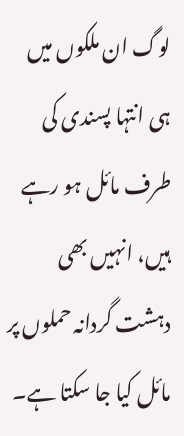لوگ ان ملکوں میں ہی انتہا پسندی کی طرف مائل ہو رہے ہیں، انہیں بھی دہشت گردانہ حملوں پر مائل کیا جا سکتا ہے۔